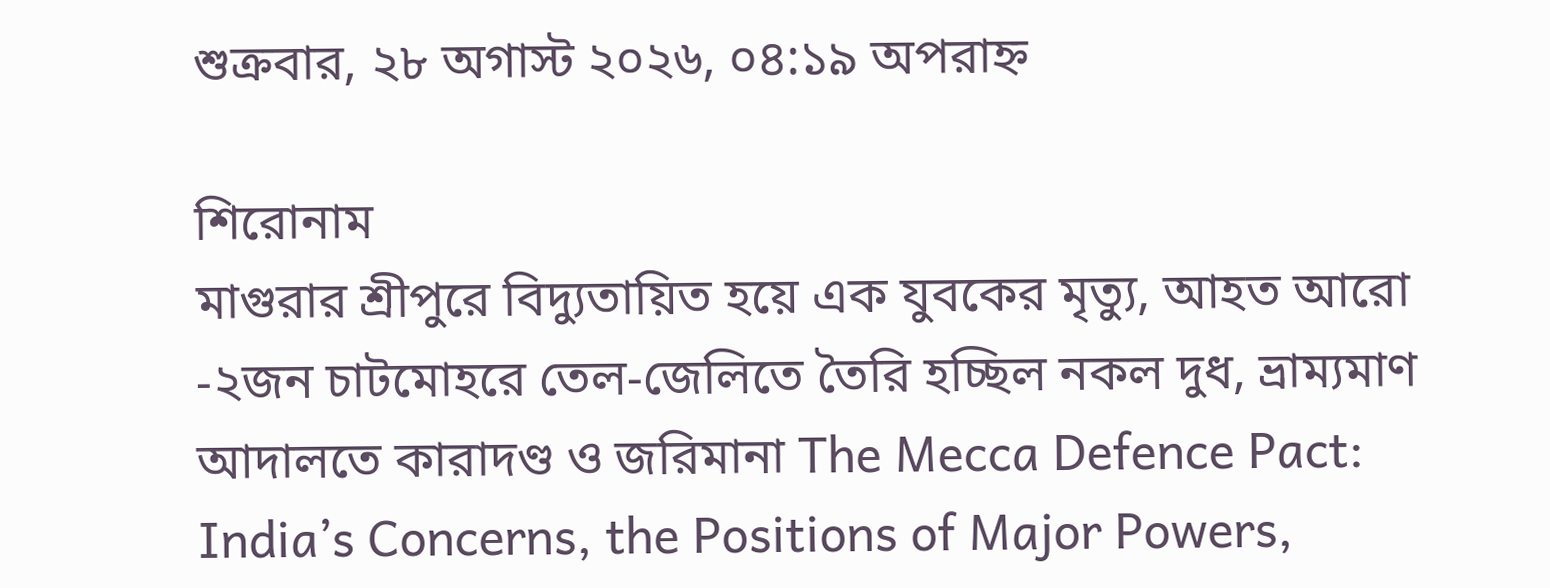শুক্রবার, ২৮ অগাস্ট ২০২৬, ০৪:১৯ অপরাহ্ন

শিরোনাম
মাগুরার শ্রীপুরে বিদ্যুতায়িত হয়ে এক যুবকের মৃত্যু, আহত আরো -২জন চাটমোহরে তেল-জেলিতে তৈরি হচ্ছিল নকল দুধ, ভ্রাম্যমাণ আদালতে কারাদণ্ড ও জরিমানা The Mecca Defence Pact: India’s Concerns, the Positions of Major Powers,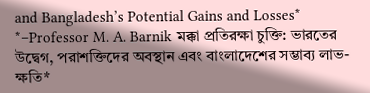and Bangladesh’s Potential Gains and Losses* *–Professor M. A. Barnik মক্কা প্রতিরক্ষা চুক্তি: ভারতের উদ্বেগ, পরাশক্তিদের অবস্থান এবং বাংলাদেশের সম্ভাব্য লাভ-ক্ষতি*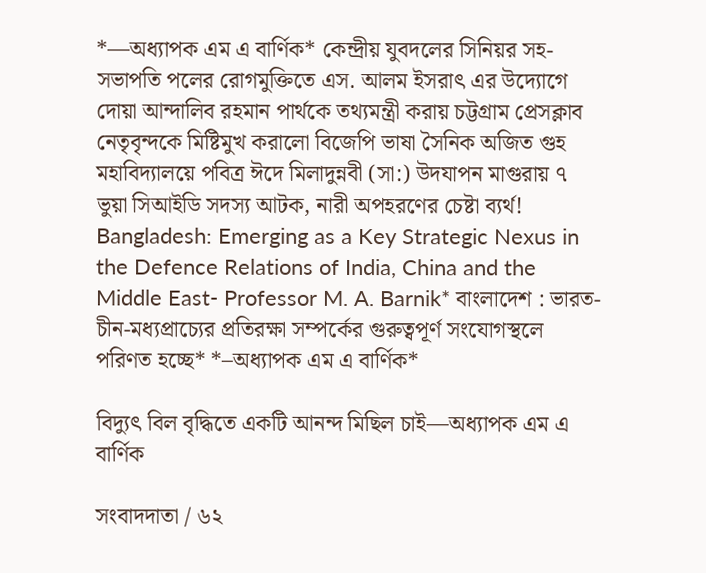*—অধ্যাপক এম এ বার্ণিক* কেন্দ্রীয় যুবদলের সিনিয়র সহ-সভাপতি পলের রোগমুক্তিতে এস. আলম ইসরাৎ এর উদ্যোগে দোয়া আন্দালিব রহমান পার্থকে তথ্যমন্ত্রী করায় চট্টগ্রাম প্রেসক্লাব নেতৃবৃন্দকে মিষ্টিমুখ করালো বিজেপি ভাষা সৈনিক অজিত গুহ মহাবিদ্যালয়ে পবিত্র ঈদে মিলাদুন্নবী (সা:) উদযাপন মাগুরায় ৭ ভুয়া সিআইডি সদস্য আটক, নারী অপহরণের চেষ্টা ব্যর্থ! Bangladesh: Emerging as a Key Strategic Nexus in the Defence Relations of India, China and the Middle East- Professor M. A. Barnik* বাংলাদেশ : ভারত-চীন-মধ্যপ্রাচ্যের প্রতিরক্ষা সম্পর্কের গুরুত্বপূর্ণ সংযোগস্থলে পরিণত হচ্ছে* *–অধ্যাপক এম এ বার্ণিক*

বিদ্যুৎ বিল বৃদ্ধিতে একটি আনন্দ মিছিল চাই—অধ্যাপক এম এ বার্ণিক

সংবাদদাতা / ৬২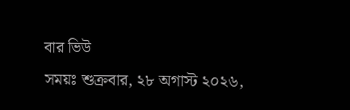বার ভিউ
সময়ঃ শুক্রবার, ২৮ অগাস্ট ২০২৬,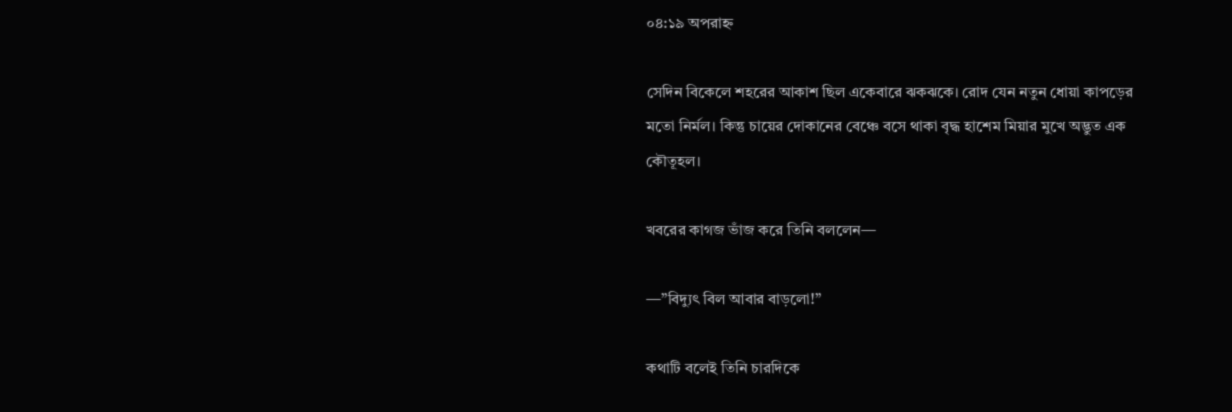০৪:১৯ অপরাহ্ন

সেদিন বিকেলে শহরের আকাশ ছিল একেবারে ঝকঝকে। রোদ যেন নতুন ধোয়া কাপড়ের মতো নির্মল। কিন্তু চায়ের দোকানের বেঞ্চে বসে থাকা বৃদ্ধ হাশেম মিয়ার মুখে অদ্ভুত এক কৌতূহল।

খবরের কাগজ ভাঁজ করে তিনি বললেন—

—”বিদ্যুৎ বিল আবার বাড়লো!”

কথাটি বলেই তিনি চারদিকে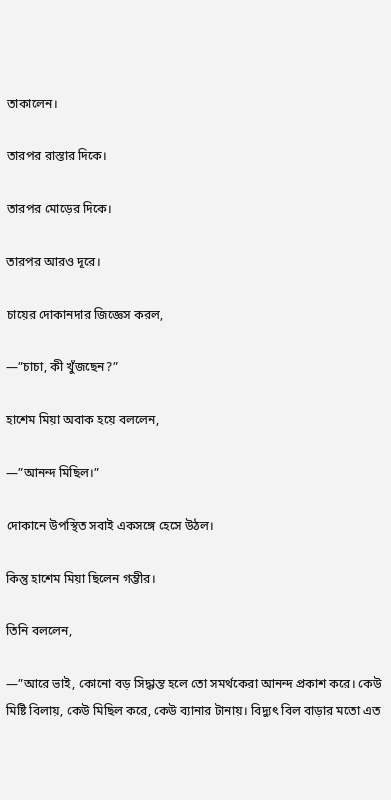তাকালেন।

তারপর রাস্তার দিকে।

তারপর মোড়ের দিকে।

তারপর আরও দূরে।

চায়ের দোকানদার জিজ্ঞেস করল,

—”চাচা, কী খুঁজছেন?”

হাশেম মিয়া অবাক হয়ে বললেন,

—”আনন্দ মিছিল।”

দোকানে উপস্থিত সবাই একসঙ্গে হেসে উঠল।

কিন্তু হাশেম মিয়া ছিলেন গম্ভীর।

তিনি বললেন,

—”আরে ভাই, কোনো বড় সিদ্ধান্ত হলে তো সমর্থকেরা আনন্দ প্রকাশ করে। কেউ মিষ্টি বিলায়, কেউ মিছিল করে, কেউ ব্যানার টানায়। বিদ্যুৎ বিল বাড়ার মতো এত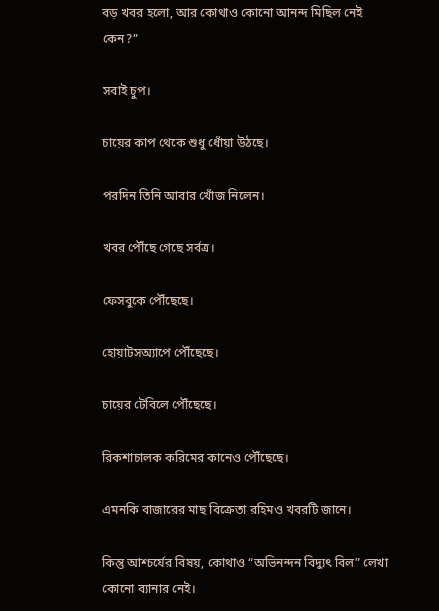বড় খবর হলো, আর কোথাও কোনো আনন্দ মিছিল নেই কেন?”

সবাই চুপ।

চায়ের কাপ থেকে শুধু ধোঁয়া উঠছে।

পরদিন তিনি আবার খোঁজ নিলেন।

খবর পৌঁছে গেছে সর্বত্র।

ফেসবুকে পৌঁছেছে।

হোয়াটসঅ্যাপে পৌঁছেছে।

চায়ের টেবিলে পৌঁছেছে।

রিকশাচালক করিমের কানেও পৌঁছেছে।

এমনকি বাজারের মাছ বিক্রেতা রহিমও খবরটি জানে।

কিন্তু আশ্চর্যের বিষয়, কোথাও “অভিনন্দন বিদ্যুৎ বিল” লেখা কোনো ব্যানার নেই।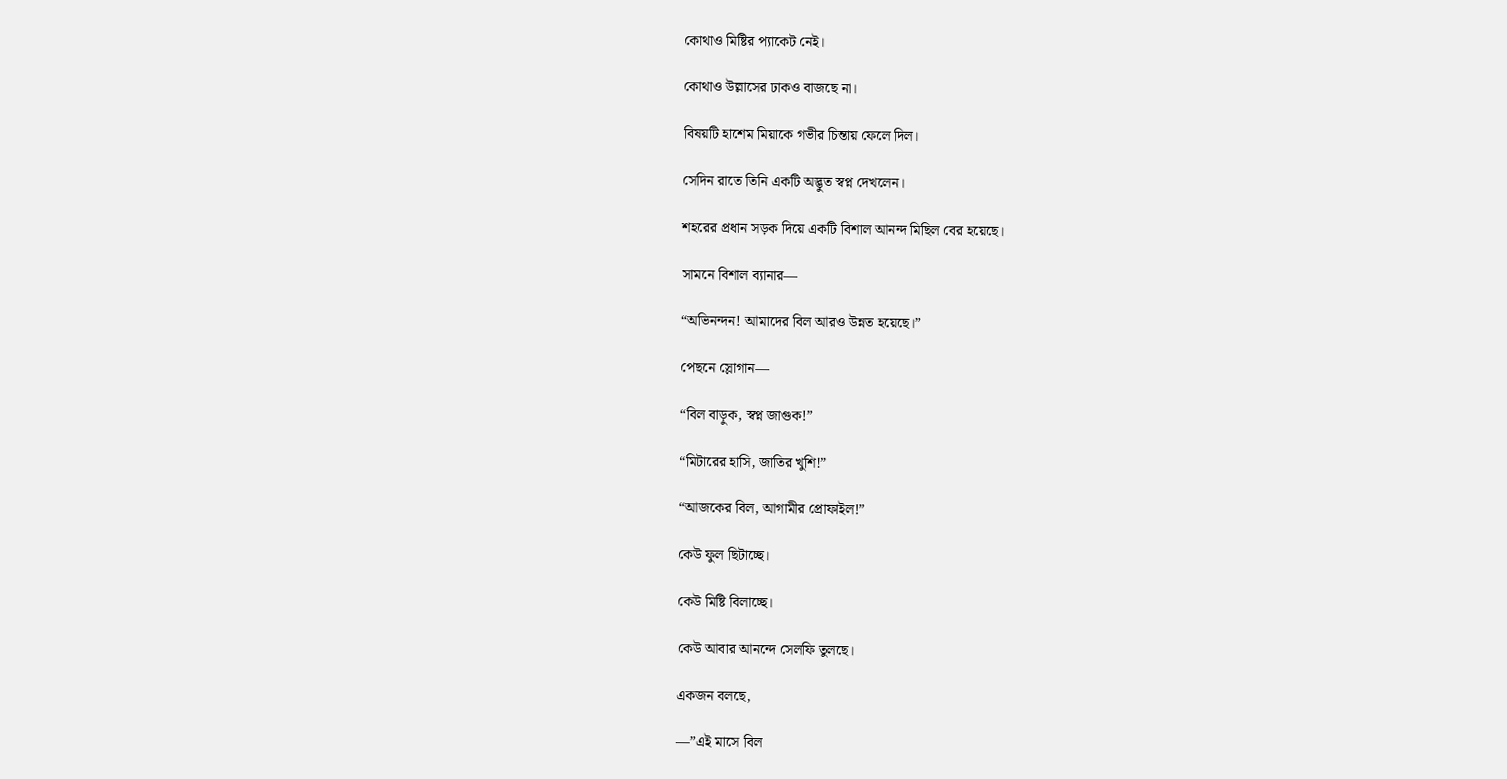কোথাও মিষ্টির প্যাকেট নেই।

কোথাও উল্লাসের ঢাকও বাজছে না।

বিষয়টি হাশেম মিয়াকে গভীর চিন্তায় ফেলে দিল।

সেদিন রাতে তিনি একটি অদ্ভুত স্বপ্ন দেখলেন।

শহরের প্রধান সড়ক দিয়ে একটি বিশাল আনন্দ মিছিল বের হয়েছে।

সামনে বিশাল ব্যানার—

“অভিনন্দন! আমাদের বিল আরও উন্নত হয়েছে।”

পেছনে স্লোগান—

“বিল বাড়ুক, স্বপ্ন জাগুক!”

“মিটারের হাসি, জাতির খুশি!”

“আজকের বিল, আগামীর প্রোফাইল!”

কেউ ফুল ছিটাচ্ছে।

কেউ মিষ্টি বিলাচ্ছে।

কেউ আবার আনন্দে সেলফি তুলছে।

একজন বলছে,

—”এই মাসে বিল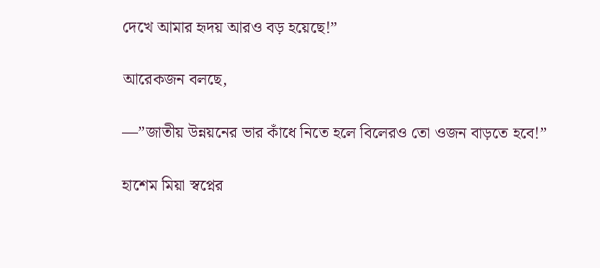দেখে আমার হৃদয় আরও বড় হয়েছে!”

আরেকজন বলছে,

—”জাতীয় উন্নয়নের ভার কাঁধে নিতে হলে বিলেরও তো ওজন বাড়তে হবে!”

হাশেম মিয়া স্বপ্নের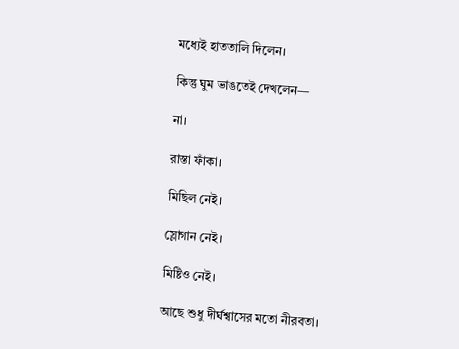মধ্যেই হাততালি দিলেন।

কিন্তু ঘুম ভাঙতেই দেখলেন—

না।

রাস্তা ফাঁকা।

মিছিল নেই।

স্লোগান নেই।

মিষ্টিও নেই।

আছে শুধু দীর্ঘশ্বাসের মতো নীরবতা।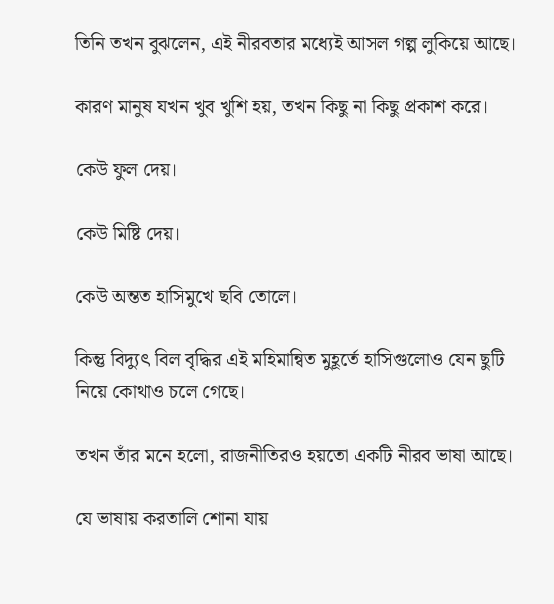তিনি তখন বুঝলেন, এই নীরবতার মধ্যেই আসল গল্প লুকিয়ে আছে।

কারণ মানুষ যখন খুব খুশি হয়, তখন কিছু না কিছু প্রকাশ করে।

কেউ ফুল দেয়।

কেউ মিষ্টি দেয়।

কেউ অন্তত হাসিমুখে ছবি তোলে।

কিন্তু বিদ্যুৎ বিল বৃদ্ধির এই মহিমান্বিত মুহূর্তে হাসিগুলোও যেন ছুটি নিয়ে কোথাও চলে গেছে।

তখন তাঁর মনে হলো, রাজনীতিরও হয়তো একটি নীরব ভাষা আছে।

যে ভাষায় করতালি শোনা যায়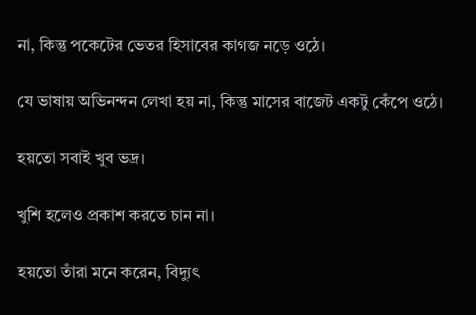না, কিন্তু পকেটের ভেতর হিসাবের কাগজ নড়ে ওঠে।

যে ভাষায় অভিনন্দন লেখা হয় না, কিন্তু মাসের বাজেট একটু কেঁপে ওঠে।

হয়তো সবাই খুব ভদ্র।

খুশি হলেও প্রকাশ করতে চান না।

হয়তো তাঁরা মনে করেন, বিদ্যুৎ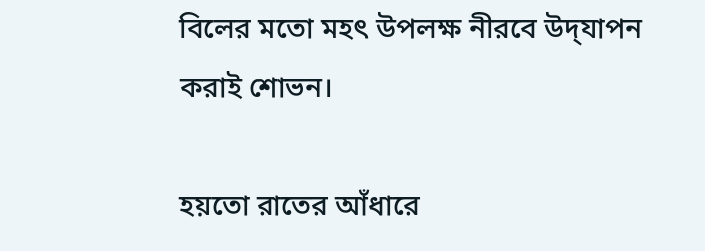বিলের মতো মহৎ উপলক্ষ নীরবে উদ্‌যাপন করাই শোভন।

হয়তো রাতের আঁধারে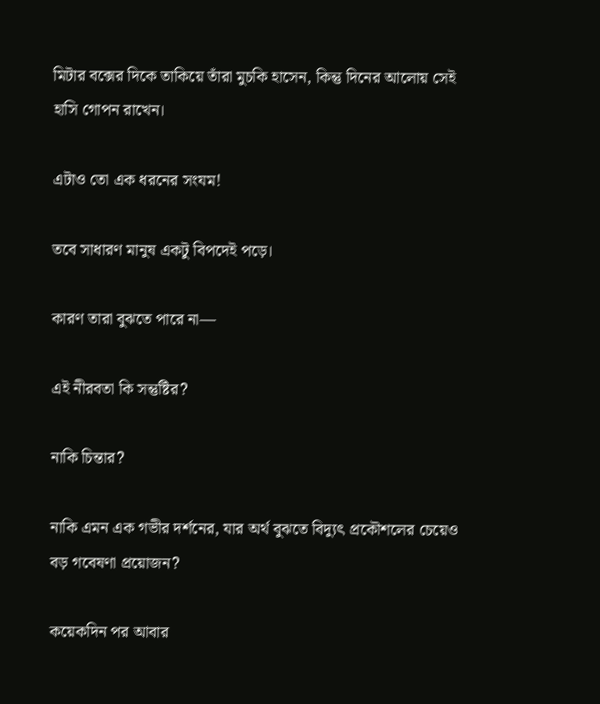মিটার বক্সের দিকে তাকিয়ে তাঁরা মুচকি হাসেন, কিন্তু দিনের আলোয় সেই হাসি গোপন রাখেন।

এটাও তো এক ধরনের সংযম!

তবে সাধারণ মানুষ একটু বিপদেই পড়ে।

কারণ তারা বুঝতে পারে না—

এই নীরবতা কি সন্তুষ্টির?

নাকি চিন্তার?

নাকি এমন এক গভীর দর্শনের, যার অর্থ বুঝতে বিদ্যুৎ প্রকৌশলের চেয়েও বড় গবেষণা প্রয়োজন?

কয়েকদিন পর আবার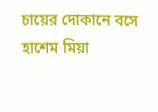চায়ের দোকানে বসে হাশেম মিয়া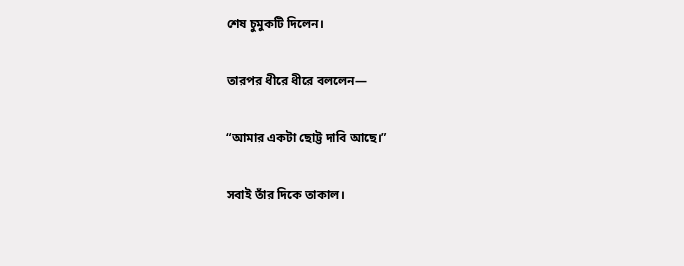শেষ চুমুকটি দিলেন।

তারপর ধীরে ধীরে বললেন—

“আমার একটা ছোট্ট দাবি আছে।”

সবাই তাঁর দিকে তাকাল।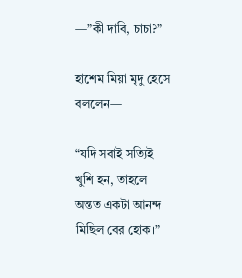—”কী দাবি, চাচা?”

হাশেম মিয়া মৃদু হেসে বললেন—

“যদি সবাই সত্যিই খুশি হন, তাহলে অন্তত একটা আনন্দ মিছিল বের হোক।”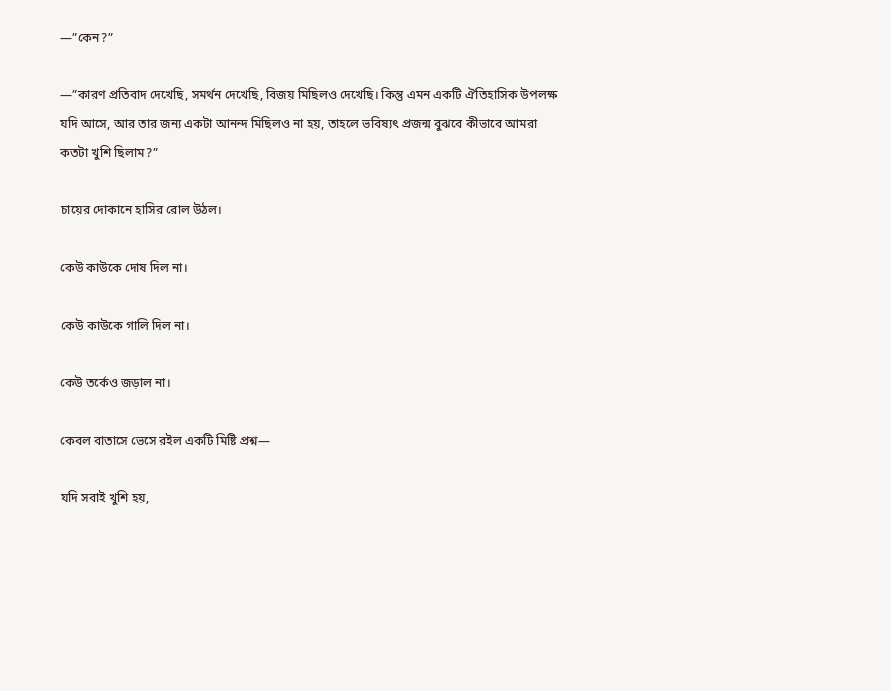—”কেন?”

—”কারণ প্রতিবাদ দেখেছি, সমর্থন দেখেছি, বিজয় মিছিলও দেখেছি। কিন্তু এমন একটি ঐতিহাসিক উপলক্ষ যদি আসে, আর তার জন্য একটা আনন্দ মিছিলও না হয়, তাহলে ভবিষ্যৎ প্রজন্ম বুঝবে কীভাবে আমরা কতটা খুশি ছিলাম?”

চায়ের দোকানে হাসির রোল উঠল।

কেউ কাউকে দোষ দিল না।

কেউ কাউকে গালি দিল না।

কেউ তর্কেও জড়াল না।

কেবল বাতাসে ভেসে রইল একটি মিষ্টি প্রশ্ন—

যদি সবাই খুশি হয়,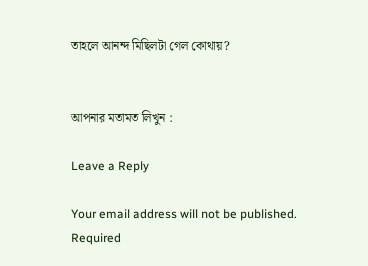তাহলে আনন্দ মিছিলটা গেল কোথায়?


আপনার মতামত লিখুন :

Leave a Reply

Your email address will not be published. Required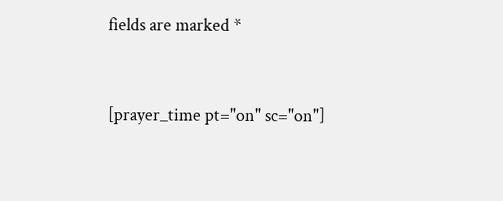fields are marked *


[prayer_time pt="on" sc="on"]